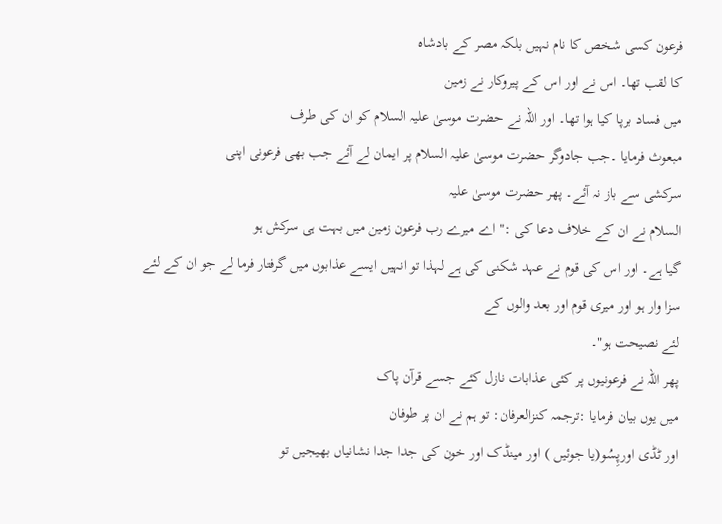فرعون کسی شخص کا نام نہیں بلکہ مصر کے بادشاہ
کا لقب تھا۔ اس نے اور اس کے پیروکار نے زمین
میں فساد برپا کیا ہوا تھا۔ اور اللہ نے حضرت موسیٰ علیہ السلام کو ان کی طرف
مبعوث فرمایا ۔جب جادوگر حضرت موسیٰ علیہ السلام پر ایمان لے آئے جب بھی فرعونی اپنی
سرکشی سے باز نہ آئے۔ پھر حضرت موسیٰ علیہ
السلام نے ان کے خلاف دعا کی :" اے میرے رب فرعون زمین میں بہت ہی سرکش ہو
گیا ہے۔ اور اس کی قوم نے عہد شکنی کی ہے لہذا تو انہیں ایسے عذابوں میں گرفتار فرما لے جو ان کے لئے
سزا وار ہو اور میری قوم اور بعد والوں کے
لئے نصیحت ہو"۔
پھر اللہ نے فرعونیوں پر کئی عذابات نازل کئے جسے قرآن پاک
میں یوں بیان فرمایا :ترجمہ کنزالعرفان: تو ہم نے ان پر طوفان
اور ٹڈی اورپِسُو(یا جوئیں ) اور مینڈک اور خون کی جدا جدا نشانیاں بھیجیں تو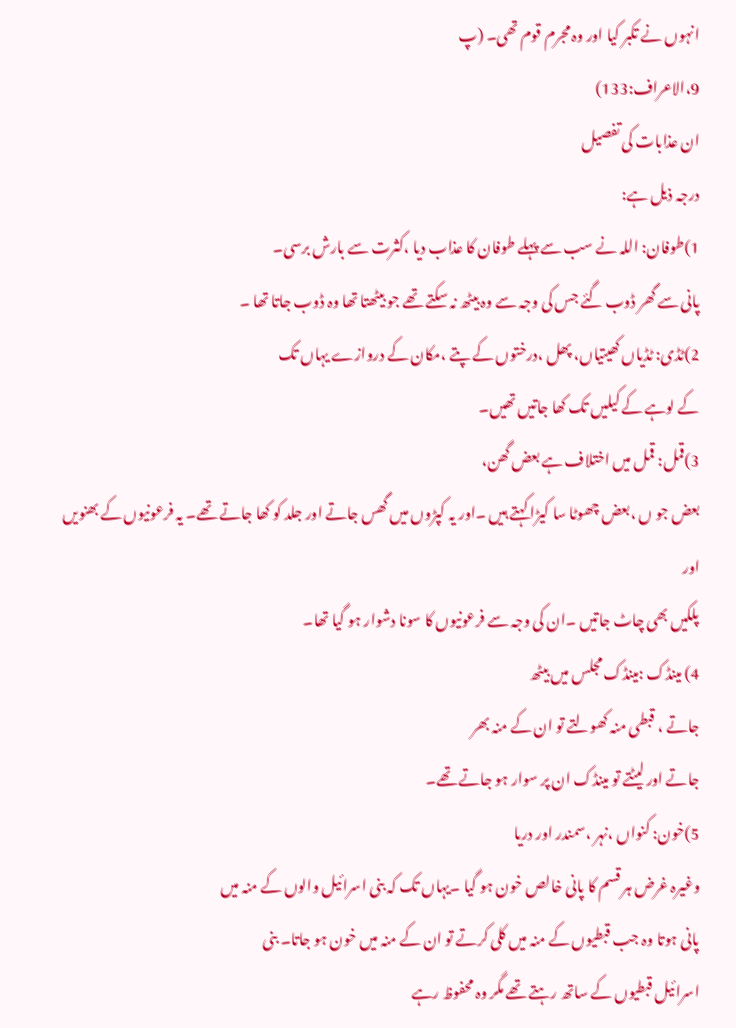انہوں نے تکبر کیا اور وہ مجرم قوم تھی۔ (پ
9،الاعراف:133)
ان عذابات کی تفصیل
درجہ ذیل ہے:
1)طوفان: اللہ نے سب سے پہلے طوفان کا عذاب دیا ،کثرت سے بارش برسی۔
پانی سے گھر ڈوب گئے جس کی وجہ سے وہ بیٹھ نہ سکتے تھے جو بیٹھتا تھا وہ ڈوب جاتا تھا ۔
2)ٹڈی: ٹڈیاں کھیتیاں، پھل ،درختوں کے پتے ،مکان کے دروازے یہاں تک
کے لوہے کے کیلیں تک کھا جاتیں تھیں۔
3)قمل: قمل میں اختلاف ہے بعض گھن،
بعض جو ں ،بعض چھوٹا سا کیڑا کہتے ہیں ۔اور یہ کپڑوں میں گھس جاتے اور جلد کو کھا جاتے تھے۔ یہ فرعونیوں کے بھنویں اور
پلکیں بھی چاٹ جاتیں ۔ان کی وجہ سے فرعونیوں کا سونا دشوار ہو گیا تھا۔
4) مینڈک :مینڈک مجلس میں بیٹھ
جاتے ، قبطی منہ کھولتے تو ان کے منہ بھر
جاتے اور لیٹتے تو مینڈک ان پر سوار ہو جاتے تھے۔
5)خون: کنواں ،نہر ،سمندر اور دریا
وغیرہ غرض ہر قسم کا پانی خالص خون ہو گیا ۔یہاں تک کہ بنی اسرائیل والوں کے منہ میں
پانی ہوتا وہ جب قبطیوں کے منہ میں کلی کرتے تو ان کے منہ میں خون ہو جاتا۔ بنی
اسرائیل قبطیوں کے ساتھ رہتے تھے مگر وہ محفوظ رہے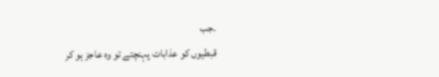۔جب
قبطیوں کو عذابات پہنچتے تو وہ عاجز ہو کر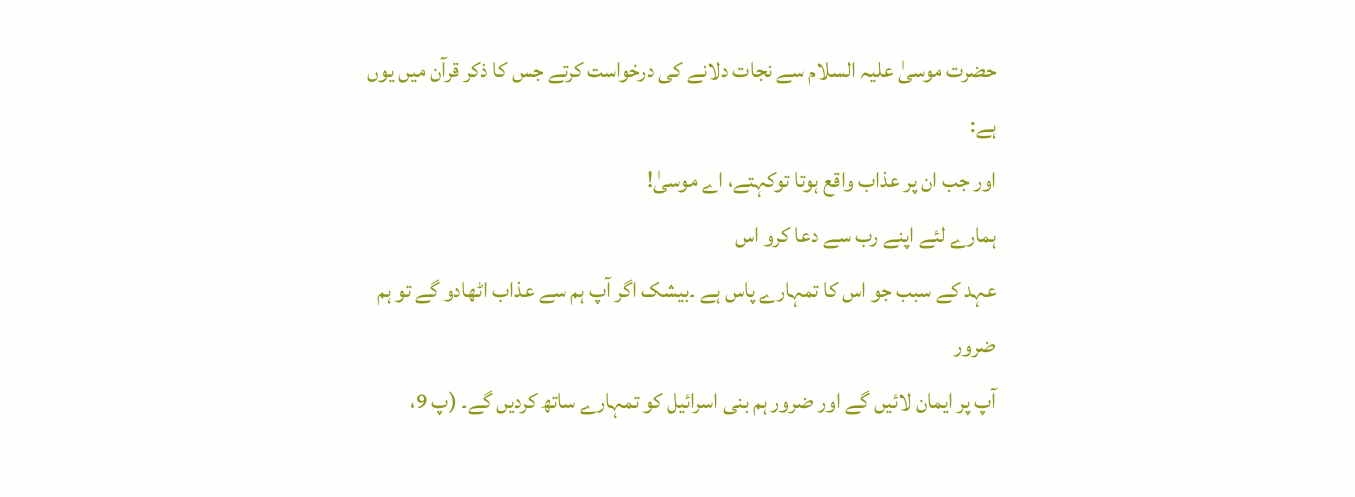حضرت موسیٰ علیہ السلام سے نجات دلانے کی درخواست کرتے جس کا ذکر قرآن میں یوں ہے:
اور جب ان پر عذاب واقع ہوتا توکہتے، اے موسیٰ!
ہمارے لئے اپنے رب سے دعا کرو اس
عہد کے سبب جو اس کا تمہارے پاس ہے ۔بیشک اگر آپ ہم سے عذاب اٹھادو گے تو ہم ضرور
آپ پر ایمان لائیں گے اور ضرور ہم بنی اسرائیل کو تمہارے ساتھ کردیں گے۔ (پ 9،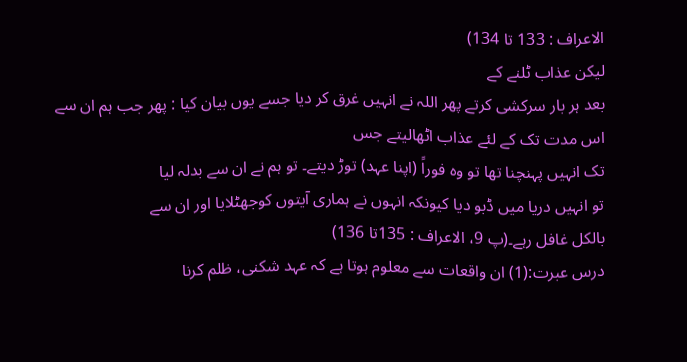الاعراف : 133 تا 134)
لیکن عذاب ٹلنے کے
بعد ہر بار سرکشی کرتے پھر اللہ نے انہیں غرق کر دیا جسے یوں بیان کیا : پھر جب ہم ان سے اس مدت تک کے لئے عذاب اٹھالیتے جس
تک انہیں پہنچنا تھا تو وہ فوراً (اپنا عہد) توڑ دیتے۔ تو ہم نے ان سے بدلہ لیا
تو انہیں دریا میں ڈبو دیا کیونکہ انہوں نے ہماری آیتوں کوجھٹلایا اور ان سے
بالکل غافل رہے۔(پ 9، الاعراف : 135تا 136)
درس عبرت:(1) ان واقعات سے معلوم ہوتا ہے کہ عہد شکنی، ظلم کرنا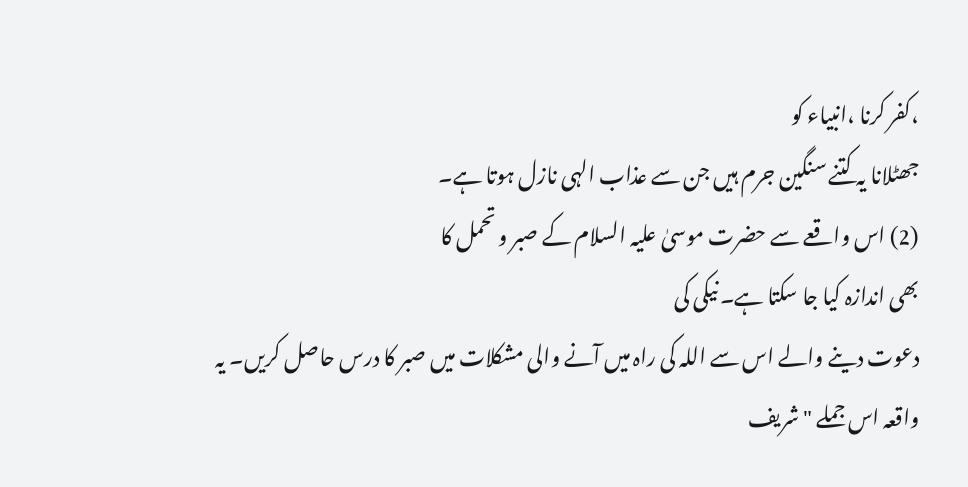،کفر کرنا ،انبیاء کو
جھٹلانا یہ کتنے سنگین جرم ہیں جن سے عذاب الہی نازل ہوتا ہے۔
(2) اس واقعے سے حضرت موسیٰ علیہ السلام کے صبر و تحمل کا
بھی اندازہ کیا جا سکتا ہے۔ نیکی کی
دعوت دینے والے اس سے اللہ کی راہ میں آنے والی مشکلات میں صبر کا درس حاصل کریں۔ یہ
واقعہ اس جملے " شریف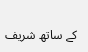کے ساتھ شریف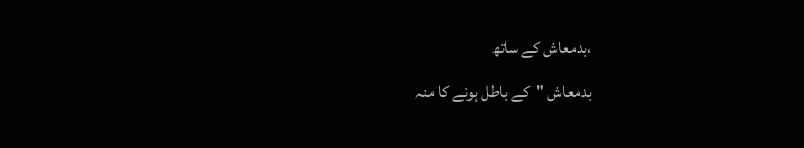،بدمعاش کے ساتھ
بدمعاش "کے باطل ہونے کا منہ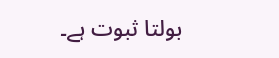بولتا ثبوت ہے۔